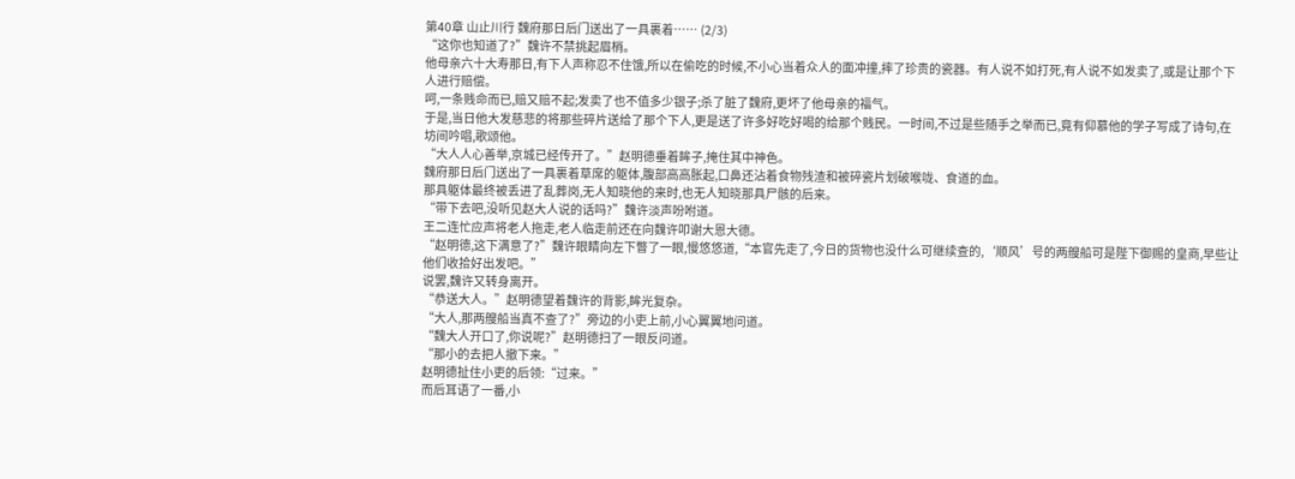第40章 山止川行 魏府那日后门送出了一具裹着…… (2/3)
“这你也知道了?”魏许不禁挑起眉梢。
他母亲六十大寿那日,有下人声称忍不住饿,所以在偷吃的时候,不小心当着众人的面冲撞,摔了珍贵的瓷器。有人说不如打死,有人说不如发卖了,或是让那个下人进行赔偿。
呵,一条贱命而已,赔又赔不起;发卖了也不值多少银子;杀了脏了魏府,更坏了他母亲的福气。
于是,当日他大发慈悲的将那些碎片送给了那个下人,更是送了许多好吃好喝的给那个贱民。一时间,不过是些随手之举而已,竟有仰慕他的学子写成了诗句,在坊间吟唱,歌颂他。
“大人人心善举,京城已经传开了。”赵明德垂着眸子,掩住其中神色。
魏府那日后门送出了一具裹着草席的躯体,腹部高高胀起,口鼻还沾着食物残渣和被碎瓷片划破喉咙、食道的血。
那具躯体最终被丢进了乱葬岗,无人知晓他的来时,也无人知晓那具尸骸的后来。
“带下去吧,没听见赵大人说的话吗?”魏许淡声吩咐道。
王二连忙应声将老人拖走,老人临走前还在向魏许叩谢大恩大德。
“赵明德,这下满意了?”魏许眼睛向左下瞥了一眼,慢悠悠道,“本官先走了,今日的货物也没什么可继续查的,‘顺风’号的两艘船可是陛下御赐的皇商,早些让他们收拾好出发吧。”
说罢,魏许又转身离开。
“恭送大人。”赵明德望着魏许的背影,眸光复杂。
“大人,那两艘船当真不查了?”旁边的小吏上前,小心翼翼地问道。
“魏大人开口了,你说呢?”赵明德扫了一眼反问道。
“那小的去把人撤下来。”
赵明德扯住小吏的后领:“过来。”
而后耳语了一番,小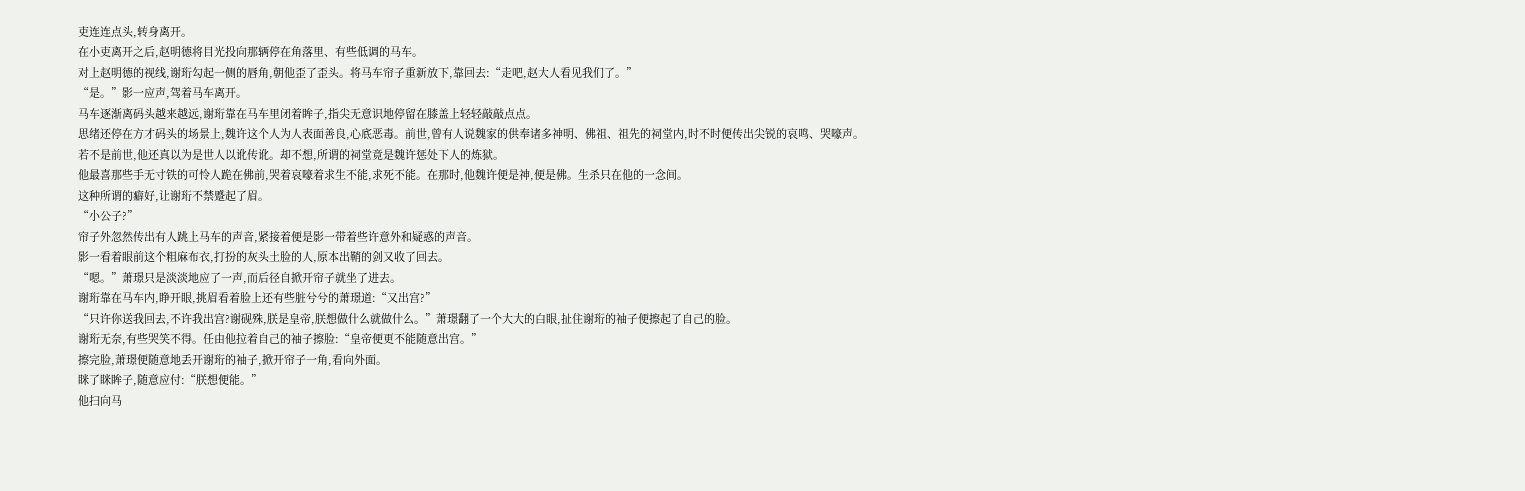吏连连点头,转身离开。
在小吏离开之后,赵明德将目光投向那辆停在角落里、有些低调的马车。
对上赵明德的视线,谢珩勾起一侧的唇角,朝他歪了歪头。将马车帘子重新放下,靠回去:“走吧,赵大人看见我们了。”
“是。”影一应声,驾着马车离开。
马车逐渐离码头越来越远,谢珩靠在马车里闭着眸子,指尖无意识地停留在膝盖上轻轻敲敲点点。
思绪还停在方才码头的场景上,魏许这个人为人表面善良,心底恶毒。前世,曾有人说魏家的供奉诸多神明、佛祖、祖先的祠堂内,时不时便传出尖锐的哀鸣、哭嚎声。
若不是前世,他还真以为是世人以讹传讹。却不想,所谓的祠堂竟是魏许惩处下人的炼狱。
他最喜那些手无寸铁的可怜人跪在佛前,哭着哀嚎着求生不能,求死不能。在那时,他魏许便是神,便是佛。生杀只在他的一念间。
这种所谓的癖好,让谢珩不禁蹙起了眉。
“小公子?”
帘子外忽然传出有人跳上马车的声音,紧接着便是影一带着些许意外和疑惑的声音。
影一看着眼前这个粗麻布衣,打扮的灰头土脸的人,原本出鞘的剑又收了回去。
“嗯。”萧璟只是淡淡地应了一声,而后径自掀开帘子就坐了进去。
谢珩靠在马车内,睁开眼,挑眉看着脸上还有些脏兮兮的萧璟道:“又出宫?”
“只许你送我回去,不许我出宫?谢砚殊,朕是皇帝,朕想做什么就做什么。”萧璟翻了一个大大的白眼,扯住谢珩的袖子便擦起了自己的脸。
谢珩无奈,有些哭笑不得。任由他拉着自己的袖子擦脸:“皇帝便更不能随意出宫。”
擦完脸,萧璟便随意地丢开谢珩的袖子,掀开帘子一角,看向外面。
眯了眯眸子,随意应付:“朕想便能。”
他扫向马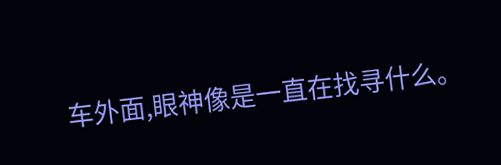车外面,眼神像是一直在找寻什么。